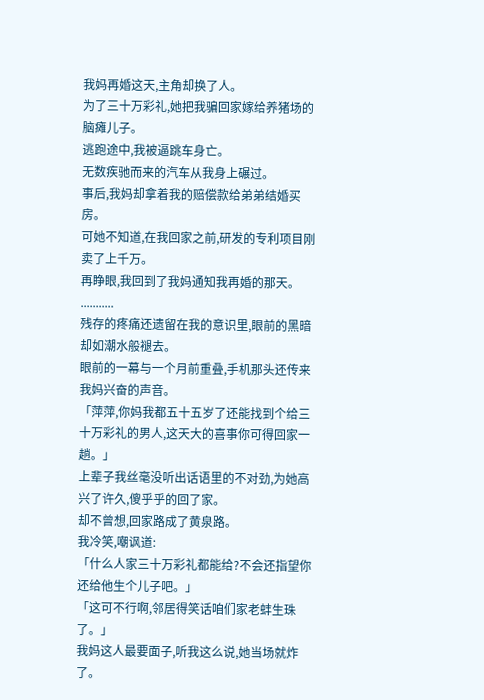我妈再婚这天,主角却换了人。
为了三十万彩礼,她把我骗回家嫁给养猪场的脑瘫儿子。
逃跑途中,我被逼跳车身亡。
无数疾驰而来的汽车从我身上碾过。
事后,我妈却拿着我的赔偿款给弟弟结婚买房。
可她不知道,在我回家之前,研发的专利项目刚卖了上千万。
再睁眼,我回到了我妈通知我再婚的那天。
...........
残存的疼痛还遗留在我的意识里,眼前的黑暗却如潮水般褪去。
眼前的一幕与一个月前重叠,手机那头还传来我妈兴奋的声音。
「萍萍,你妈我都五十五岁了还能找到个给三十万彩礼的男人,这天大的喜事你可得回家一趟。」
上辈子我丝毫没听出话语里的不对劲,为她高兴了许久,傻乎乎的回了家。
却不曾想,回家路成了黄泉路。
我冷笑,嘲讽道:
「什么人家三十万彩礼都能给?不会还指望你还给他生个儿子吧。」
「这可不行啊,邻居得笑话咱们家老蚌生珠了。」
我妈这人最要面子,听我这么说,她当场就炸了。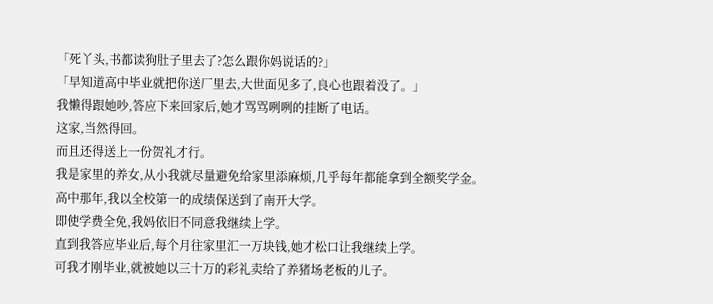「死丫头,书都读狗肚子里去了?怎么跟你妈说话的?」
「早知道高中毕业就把你送厂里去,大世面见多了,良心也跟着没了。」
我懒得跟她吵,答应下来回家后,她才骂骂咧咧的挂断了电话。
这家,当然得回。
而且还得送上一份贺礼才行。
我是家里的养女,从小我就尽量避免给家里添麻烦,几乎每年都能拿到全额奖学金。
高中那年,我以全校第一的成绩保送到了南开大学。
即使学费全免,我妈依旧不同意我继续上学。
直到我答应毕业后,每个月往家里汇一万块钱,她才松口让我继续上学。
可我才刚毕业,就被她以三十万的彩礼卖给了养猪场老板的儿子。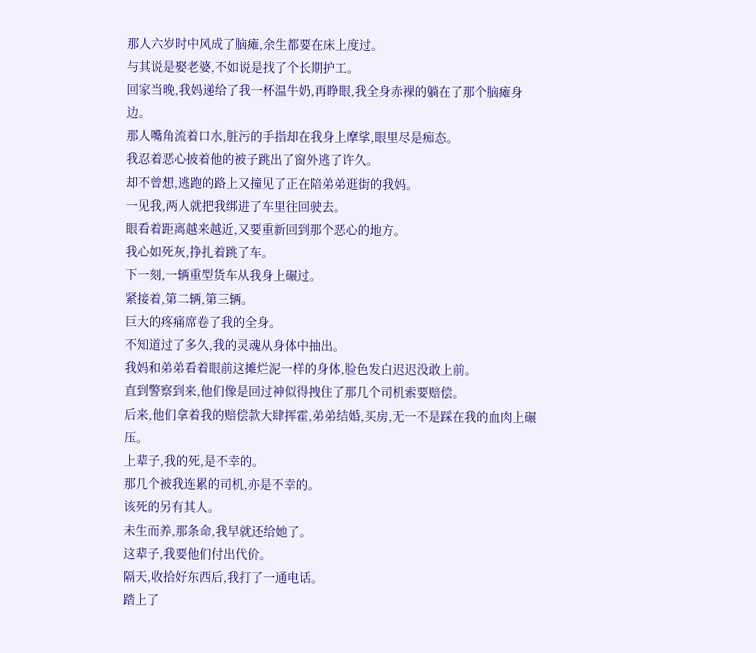那人六岁时中风成了脑瘫,余生都要在床上度过。
与其说是娶老婆,不如说是找了个长期护工。
回家当晚,我妈递给了我一杯温牛奶,再睁眼,我全身赤裸的躺在了那个脑瘫身边。
那人嘴角流着口水,脏污的手指却在我身上摩挲,眼里尽是痴态。
我忍着恶心披着他的被子跳出了窗外逃了许久。
却不曾想,逃跑的路上又撞见了正在陪弟弟逛街的我妈。
一见我,两人就把我绑进了车里往回驶去。
眼看着距离越来越近,又要重新回到那个恶心的地方。
我心如死灰,挣扎着跳了车。
下一刻,一辆重型货车从我身上碾过。
紧接着,第二辆,第三辆。
巨大的疼痛席卷了我的全身。
不知道过了多久,我的灵魂从身体中抽出。
我妈和弟弟看着眼前这摊烂泥一样的身体,脸色发白迟迟没敢上前。
直到警察到来,他们像是回过神似得拽住了那几个司机索要赔偿。
后来,他们拿着我的赔偿款大肆挥霍,弟弟结婚,买房,无一不是踩在我的血肉上碾压。
上辈子,我的死,是不幸的。
那几个被我连累的司机,亦是不幸的。
该死的另有其人。
未生而养,那条命,我早就还给她了。
这辈子,我要他们付出代价。
隔天,收拾好东西后,我打了一通电话。
踏上了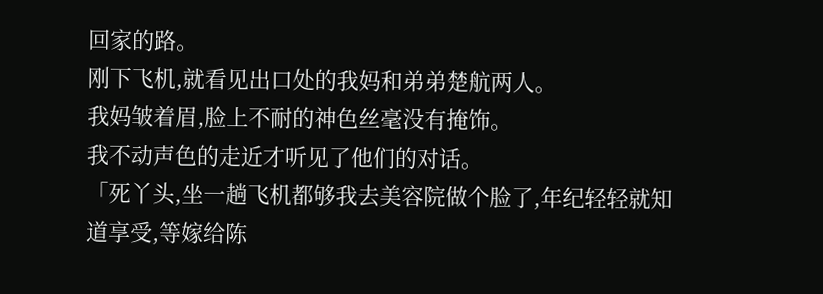回家的路。
刚下飞机,就看见出口处的我妈和弟弟楚航两人。
我妈皱着眉,脸上不耐的神色丝毫没有掩饰。
我不动声色的走近才听见了他们的对话。
「死丫头,坐一趟飞机都够我去美容院做个脸了,年纪轻轻就知道享受,等嫁给陈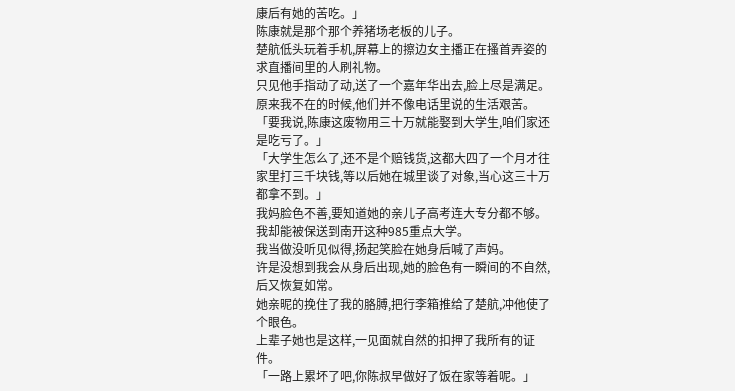康后有她的苦吃。」
陈康就是那个那个养猪场老板的儿子。
楚航低头玩着手机,屏幕上的擦边女主播正在搔首弄姿的求直播间里的人刷礼物。
只见他手指动了动,送了一个嘉年华出去,脸上尽是满足。
原来我不在的时候,他们并不像电话里说的生活艰苦。
「要我说,陈康这废物用三十万就能娶到大学生,咱们家还是吃亏了。」
「大学生怎么了,还不是个赔钱货,这都大四了一个月才往家里打三千块钱,等以后她在城里谈了对象,当心这三十万都拿不到。」
我妈脸色不善,要知道她的亲儿子高考连大专分都不够。
我却能被保送到南开这种985重点大学。
我当做没听见似得,扬起笑脸在她身后喊了声妈。
许是没想到我会从身后出现,她的脸色有一瞬间的不自然,后又恢复如常。
她亲昵的挽住了我的胳膊,把行李箱推给了楚航,冲他使了个眼色。
上辈子她也是这样,一见面就自然的扣押了我所有的证件。
「一路上累坏了吧,你陈叔早做好了饭在家等着呢。」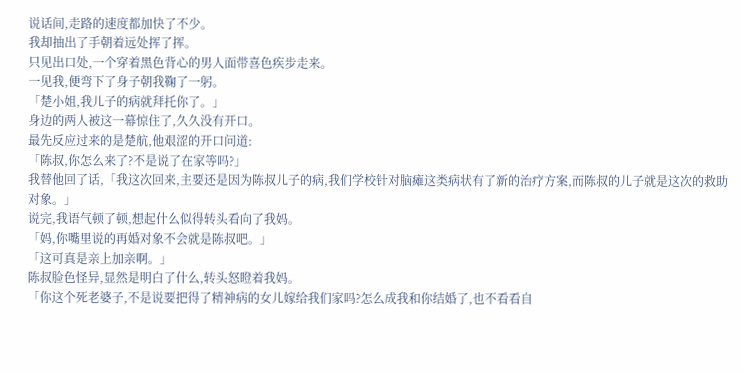说话间,走路的速度都加快了不少。
我却抽出了手朝着远处挥了挥。
只见出口处,一个穿着黑色背心的男人面带喜色疾步走来。
一见我,便弯下了身子朝我鞠了一躬。
「楚小姐,我儿子的病就拜托你了。」
身边的两人被这一幕惊住了,久久没有开口。
最先反应过来的是楚航,他艰涩的开口问道:
「陈叔,你怎么来了?不是说了在家等吗?」
我替他回了话,「我这次回来,主要还是因为陈叔儿子的病,我们学校针对脑瘫这类病状有了新的治疗方案,而陈叔的儿子就是这次的救助对象。」
说完,我语气顿了顿,想起什么似得转头看向了我妈。
「妈,你嘴里说的再婚对象不会就是陈叔吧。」
「这可真是亲上加亲啊。」
陈叔脸色怪异,显然是明白了什么,转头怒瞪着我妈。
「你这个死老婆子,不是说要把得了精神病的女儿嫁给我们家吗?怎么成我和你结婚了,也不看看自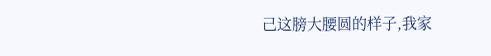己这膀大腰圆的样子,我家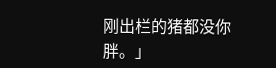刚出栏的猪都没你胖。」